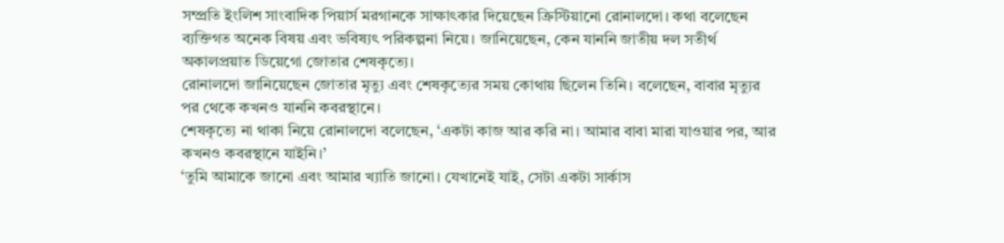সম্প্রতি ইংলিশ সাংবাদিক পিয়ার্স মরগানকে সাক্ষাৎকার দিয়েছেন ক্রিস্টিয়ানো রোনালদো। কথা বলেছেন ব্যক্তিগত অনেক বিষয় এবং ভবিষ্যৎ পরিকল্পনা নিয়ে। জানিয়েছেন, কেন যাননি জাতীয় দল সতীর্থ অকালপ্রয়াত ডিয়েগো জোতার শেষকৃত্যে।
রোনালদো জানিয়েছেন জোতার মৃত্যু এবং শেষকৃত্যের সময় কোথায় ছিলেন তিনি। বলেছেন, বাবার মৃত্যুর পর থেকে কখনও যাননি কবরস্থানে।
শেষকৃত্যে না থাকা নিয়ে রোনালদো বলেছেন, ‘একটা কাজ আর করি না। আমার বাবা মারা যাওয়ার পর, আর কখনও কবরস্থানে যাইনি।’
‘তুমি আমাকে জানো এবং আমার খ্যাতি জানো। যেখানেই যাই, সেটা একটা সার্কাস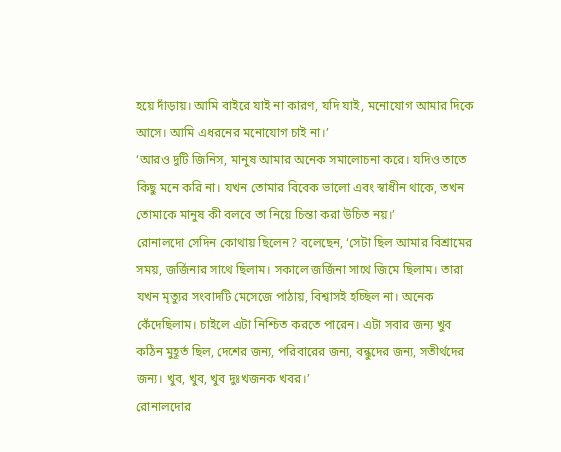হয়ে দাঁড়ায়। আমি বাইরে যাই না কারণ, যদি যাই, মনোযোগ আমার দিকে আসে। আমি এধরনের মনোযোগ চাই না।’
‘আরও দুটি জিনিস, মানুষ আমার অনেক সমালোচনা করে। যদিও তাতে কিছু মনে করি না। যখন তোমার বিবেক ভালো এবং স্বাধীন থাকে, তখন তোমাকে মানুষ কী বলবে তা নিয়ে চিন্তা করা উচিত নয়।’
রোনালদো সেদিন কোথায় ছিলেন? বলেছেন, ‘সেটা ছিল আমার বিশ্রামের সময়, জর্জিনার সাথে ছিলাম। সকালে জর্জিনা সাথে জিমে ছিলাম। তারা যখন মৃত্যুর সংবাদটি মেসেজে পাঠায়, বিশ্বাসই হচ্ছিল না। অনেক কেঁদেছিলাম। চাইলে এটা নিশ্চিত করতে পারেন। এটা সবার জন্য খুব কঠিন মুহূর্ত ছিল, দেশের জন্য, পরিবারের জন্য, বন্ধুদের জন্য, সতীর্থদের জন্য। খুব, খুব, খুব দুঃখজনক খবর।’
রোনালদোর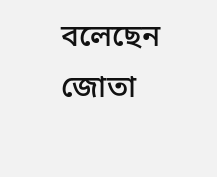বলেছেন জোতা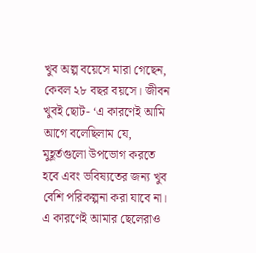খুব অল্প বয়েসে মারা গেছেন, কেবল ২৮ বছর বয়সে। জীবন খুবই ছোট- ‘এ কারণেই আমি আগে বলেছিলাম যে, মুহূর্তগুলো উপভোগ করতে হবে এবং ভবিষ্যতের জন্য খুব বেশি পরিকল্পনা করা যাবে না। এ কারণেই আমার ছেলেরাও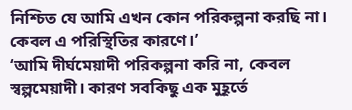নিশ্চিত যে আমি এখন কোন পরিকল্পনা করছি না। কেবল এ পরিস্থিতির কারণে।’
‘আমি দীর্ঘমেয়াদী পরিকল্পনা করি না, কেবল স্বল্পমেয়াদী। কারণ সবকিছু এক মুহূর্তে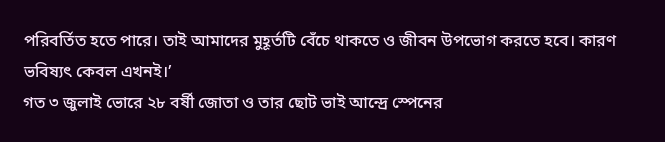পরিবর্তিত হতে পারে। তাই আমাদের মুহূর্তটি বেঁচে থাকতে ও জীবন উপভোগ করতে হবে। কারণ ভবিষ্যৎ কেবল এখনই।’
গত ৩ জুলাই ভোরে ২৮ বর্ষী জোতা ও তার ছোট ভাই আন্দ্রে স্পেনের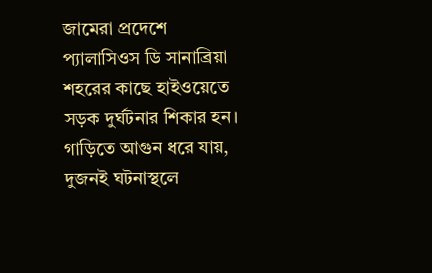জামেরা প্রদেশে প্যালাসিওস ডি সানাব্রিয়া শহরের কাছে হাইওয়েতে সড়ক দুর্ঘটনার শিকার হন। গাড়িতে আগুন ধরে যায়, দুজনই ঘটনাস্থলে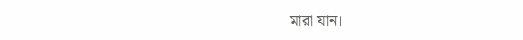মারা যান।